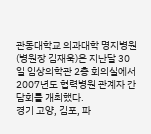관동대학교 의과대학 명지병원(병원장 김재욱)은 지난달 30일 임상의학관 2층 회의실에서 2007년도 협력병원 관계자 간담회를 개최했다.
경기 고양, 김포, 파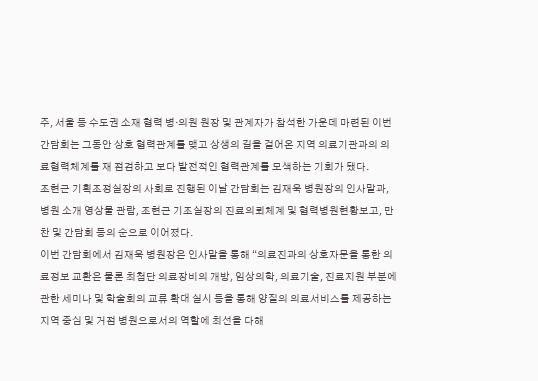주, 서울 등 수도권 소재 협력 병·의원 원장 및 관계자가 참석한 가운데 마련된 이번 간담회는 그동안 상호 협력관계를 맺고 상생의 길을 걸어온 지역 의료기관과의 의료협력체계를 재 점검하고 보다 발전적인 협력관계를 모색하는 기회가 됐다.
조현근 기획조정실장의 사회로 진행된 이날 간담회는 김재욱 병원장의 인사말과, 병원 소개 영상물 관람, 조현근 기조실장의 진료의뢰체계 및 협력병원현황보고, 만찬 및 간담회 등의 순으로 이어졌다.
이번 간담회에서 김재욱 병원장은 인사말을 통해 “의료진과의 상호자문을 통한 의료정보 교환은 물론 최첨단 의료장비의 개방, 임상의학, 의료기술, 진료지원 부분에 관한 세미나 및 학술회의 교류 확대 실시 등을 통해 양질의 의료서비스를 제공하는 지역 중심 및 거점 병원으로서의 역할에 최선을 다해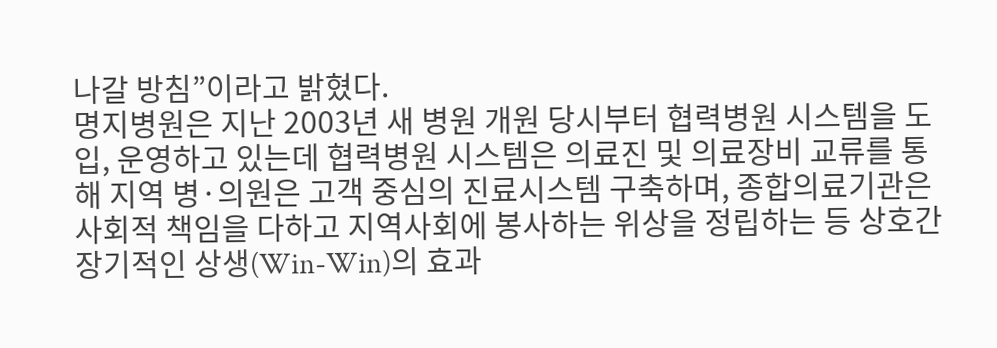나갈 방침”이라고 밝혔다.
명지병원은 지난 2003년 새 병원 개원 당시부터 협력병원 시스템을 도입, 운영하고 있는데 협력병원 시스템은 의료진 및 의료장비 교류를 통해 지역 병·의원은 고객 중심의 진료시스템 구축하며, 종합의료기관은 사회적 책임을 다하고 지역사회에 봉사하는 위상을 정립하는 등 상호간 장기적인 상생(Win-Win)의 효과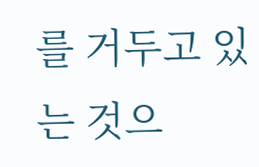를 거두고 있는 것으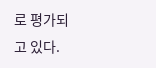로 평가되고 있다.